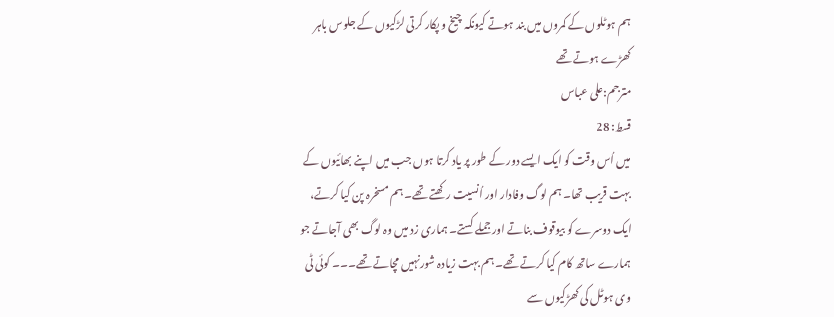ہم ہوٹلوں کے کمروں میں بند ہوتے کیونکہ چیخ و پکار کرتی لڑکیوں کے جلوس باہر کھڑے ہوتے تھے
مترجم:علی عباس
قسط: 28
میں اُس وقت کو ایک ایسے دور کے طور پر یاد کرتا ہوں جب میں اپنے بھائیوں کے بہت قریب تھا۔ ہم لوگ وفادار اور اُنسیت رکھتے تھے۔ ہم مسخرہ پن کیا کرتے، ایک دوسرے کو بیوقوف بناتے اور جملے کستے۔ ہماری زد میں وہ لوگ بھی آجاتے جو ہمارے ساتھ کام کیا کرتے تھے۔ ہم بہت زیادہ شورنہیں مچاتے تھے۔۔۔ کوئی ٹی وی ہوٹل کی کھڑکیوں سے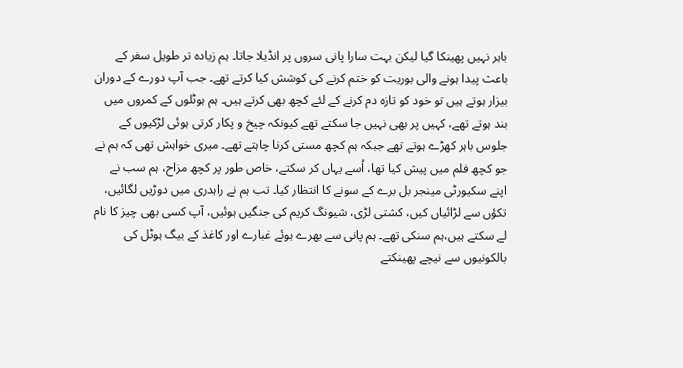باہر نہیں پھینکا گیا لیکن بہت سارا پانی سروں پر انڈیلا جاتا۔ ہم زیادہ تر طویل سفر کے باعث پیدا ہونے والی بوریت کو ختم کرنے کی کوشش کیا کرتے تھے۔ جب آپ دورے کے دوران بیزار ہوتے ہیں تو خود کو تازہ دم کرنے کے لئے کچھ بھی کرتے ہیں۔ ہم ہوٹلوں کے کمروں میں بند ہوتے تھے، کہیں پر بھی نہیں جا سکتے تھے کیونکہ چیخ و پکار کرتی ہوئی لڑکیوں کے جلوس باہر کھڑے ہوتے تھے جبکہ ہم کچھ مستی کرنا چاہتے تھے۔ میری خواہش تھی کہ ہم نے جو کچھ فلم میں پیش کیا تھا، اُسے یہاں کر سکتے، خاص طور پر کچھ مزاح، ہم سب نے اپنے سکیورٹی مینجر بل برے کے سونے کا انتظار کیا۔ تب ہم نے راہدری میں دوڑیں لگائیں، تکؤں سے لڑائیاں کیں، کشتی لڑی، شیونگ کریم کی جنگیں ہوئیں، آپ کسی بھی چیز کا نام لے سکتے ہیں،ہم سنکی تھے۔ ہم پانی سے بھرے ہوئے غبارے اور کاغذ کے بیگ ہوٹل کی بالکونیوں سے نیچے پھینکتے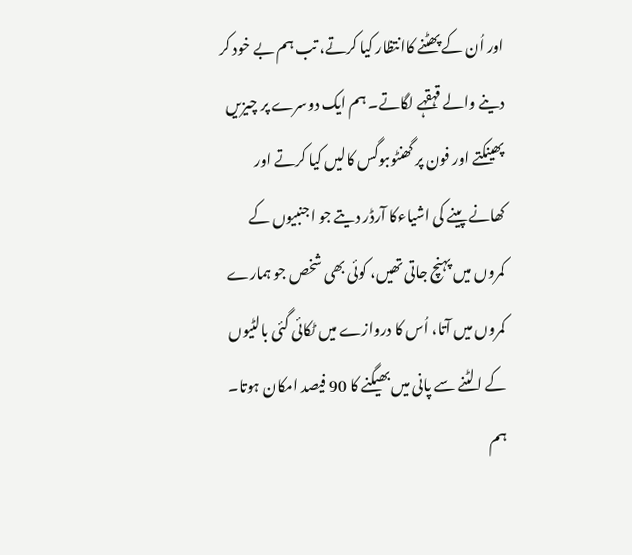اور اُن کے پھٹنے کاانتظار کیا کرتے، تب ہم بے خود کر دینے والے قہقہے لگاتے۔ ہم ایک دوسرے پر چیزیں پھینکتے اور فون پر گھنٹوںبوگس کالیں کیا کرتے اور کھانے پینے کی اشیاءکا آرڈر دیتے جو اجنبیوں کے کمروں میں پہنچ جاتی تھیں، کوئی بھی شخص جو ہمارے کمروں میں آتا، اُس کا دروازے میں ٹکائی گئی بالٹیوں کے الٹنے سے پانی میں بھیگنے کا 90 فیصد امکان ہوتا۔
ہم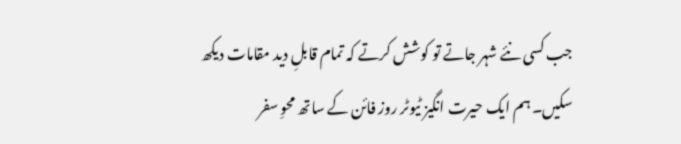جب کسی نئے شہر جاتے تو کوشش کرتے کہ تمام قابلِ دید مقامات دیکھ سکیں۔ ہم ایک حیرت انگیز ٹیوٹر روز فائن کے ساتھ محوِ سفر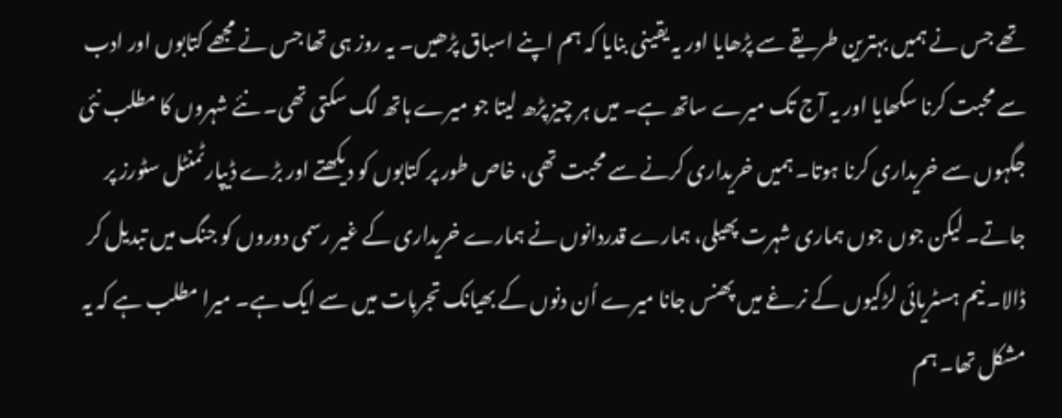تھے جس نے ہمیں بہترین طریقے سے پڑھایا اور یہ یقینی بنایا کہ ہم اپنے اسباق پڑھیں۔ یہ روز ہی تھا جس نے مجھے کتابوں اور ادب سے محبت کرنا سکھایا اور یہ آج تک میرے ساتھ ہے۔ میں ہر چیز پڑھ لیتا جو میرے ہاتھ لگ سکتی تھی۔ نئے شہروں کا مطلب نئی جگہوں سے خریداری کرنا ہوتا۔ ہمیں خریداری کرنے سے محبت تھی، خاص طور پر کتابوں کو دیکھتے اور بڑے ڈیپارٹمنٹل سٹورز پر جاتے۔ لیکن جوں جوں ہماری شہرت پھیلی، ہمارے قدردانوں نے ہمارے خریداری کے غیر رسمی دوروں کو جنگ میں تبدیل کر ڈالا۔ نیم ہسٹریائی لڑکیوں کے نرغے میں پھنس جانا میرے اُن دنوں کے بھیانک تجربات میں سے ایک ہے۔ میرا مطلب ہے کہ یہ مشکل تھا۔ ہم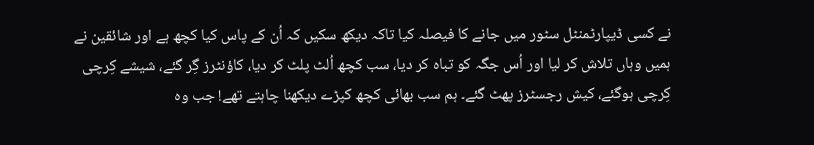نے کسی ڈیپارٹمنٹل سٹور میں جانے کا فیصلہ کیا تاکہ دیکھ سکیں کہ اُن کے پاس کیا کچھ ہے اور شائقین نے ہمیں وہاں تلاش کر لیا اور اُس جگہ کو تباہ کر دیا، سب کچھ اُلٹ پلٹ کر دیا، کاؤنٹرز گِر گئے، شیشے کِرچی کِرچی ہوگئے، کیش رجسٹرز پھٹ گئے۔ ہم سب بھائی کچھ کپڑے دیکھنا چاہتے تھے! جب وہ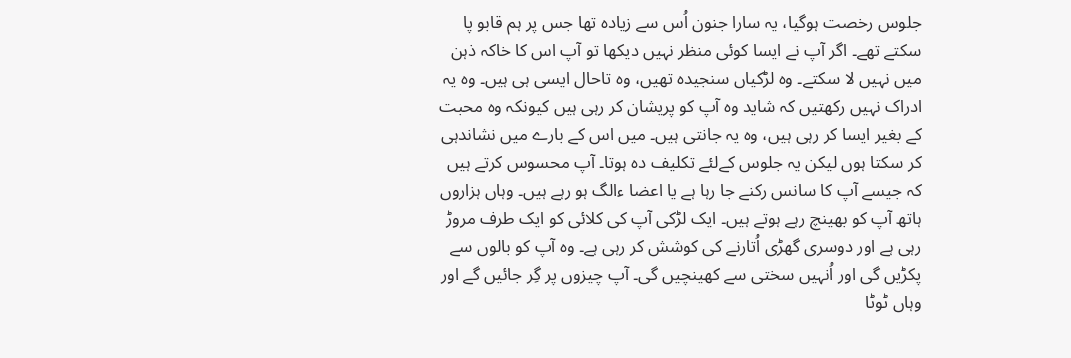جلوس رخصت ہوگیا، یہ سارا جنون اُس سے زیادہ تھا جس پر ہم قابو پا سکتے تھے۔ اگر آپ نے ایسا کوئی منظر نہیں دیکھا تو آپ اس کا خاکہ ذہن میں نہیں لا سکتے۔ وہ لڑکیاں سنجیدہ تھیں، وہ تاحال ایسی ہی ہیں۔ وہ یہ ادراک نہیں رکھتیں کہ شاید وہ آپ کو پریشان کر رہی ہیں کیونکہ وہ محبت کے بغیر ایسا کر رہی ہیں، وہ یہ جانتی ہیں۔ میں اس کے بارے میں نشاندہی کر سکتا ہوں لیکن یہ جلوس کےلئے تکلیف دہ ہوتا۔ آپ محسوس کرتے ہیں کہ جیسے آپ کا سانس رکنے جا رہا ہے یا اعضا ءالگ ہو رہے ہیں۔ وہاں ہزاروں ہاتھ آپ کو بھینچ رہے ہوتے ہیں۔ ایک لڑکی آپ کی کلائی کو ایک طرف مروڑ رہی ہے اور دوسری گھڑی اُتارنے کی کوشش کر رہی ہے۔ وہ آپ کو بالوں سے پکڑیں گی اور اُنہیں سختی سے کھینچیں گی۔ آپ چیزوں پر گِر جائیں گے اور وہاں ٹوٹا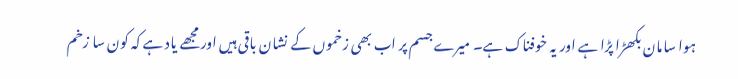ہوا سامان بکھڑا پڑا ہے اور یہ خوفناک ہے۔ میرے جسم پر اب بھی زخموں کے نشان باقی ہیں اور مجھے یاد ہے کہ کون سا زخم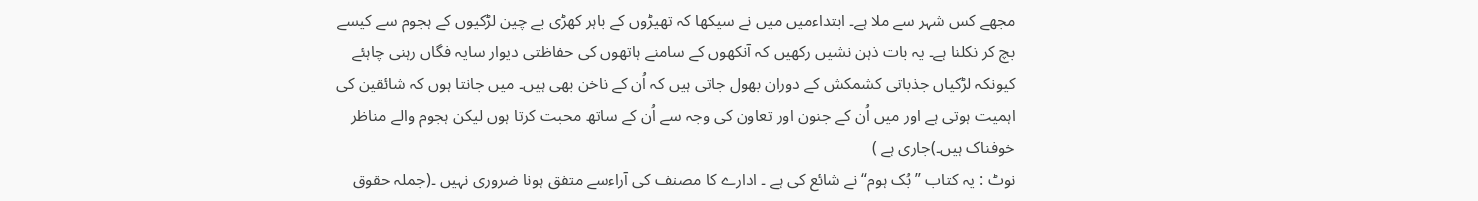مجھے کس شہر سے ملا ہے۔ ابتداءمیں میں نے سیکھا کہ تھیڑوں کے باہر کھڑی بے چین لڑکیوں کے ہجوم سے کیسے بچ کر نکلنا ہے۔ یہ بات ذہن نشیں رکھیں کہ آنکھوں کے سامنے ہاتھوں کی حفاظتی دیوار سایہ فگاں رہنی چاہئے کیونکہ لڑکیاں جذباتی کشمکش کے دوران بھول جاتی ہیں کہ اُن کے ناخن بھی ہیں۔ میں جانتا ہوں کہ شائقین کی اہمیت ہوتی ہے اور میں اُن کے جنون اور تعاون کی وجہ سے اُن کے ساتھ محبت کرتا ہوں لیکن ہجوم والے مناظر خوفناک ہیں۔)جاری ہے )
نوٹ : یہ کتاب ” بُک ہوم“ نے شائع کی ہے ۔ ادارے کا مصنف کی آراءسے متفق ہونا ضروری نہیں ۔(جملہ حقوق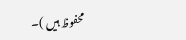محفوظ ہیں )۔